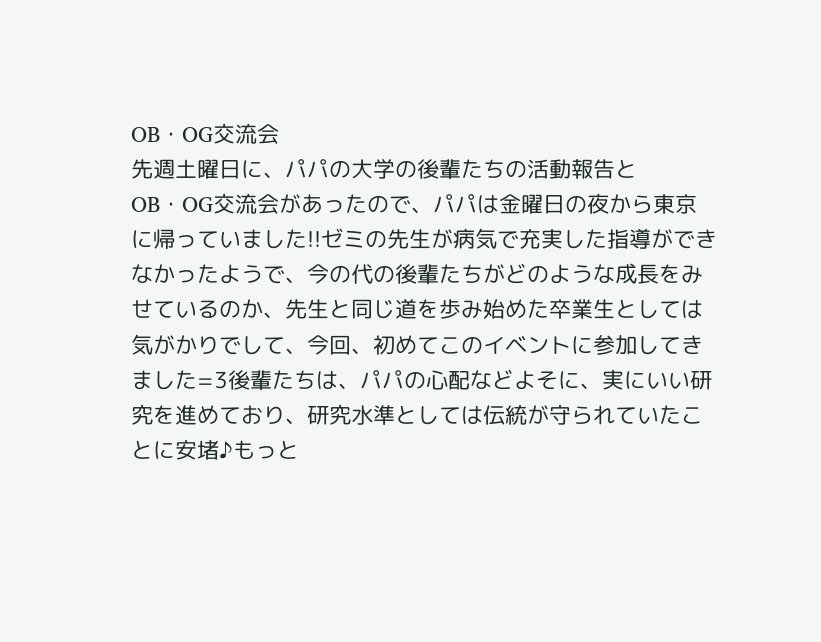OB・OG交流会
先週土曜日に、パパの大学の後輩たちの活動報告とOB・OG交流会があったので、パパは金曜日の夜から東京に帰っていました!!ゼミの先生が病気で充実した指導ができなかったようで、今の代の後輩たちがどのような成長をみせているのか、先生と同じ道を歩み始めた卒業生としては気がかりでして、今回、初めてこのイベントに参加してきました=3後輩たちは、パパの心配などよそに、実にいい研究を進めており、研究水準としては伝統が守られていたことに安堵♪もっと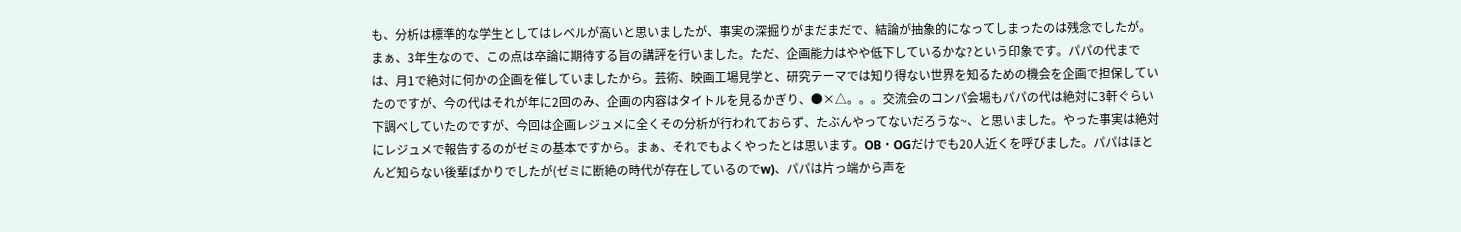も、分析は標準的な学生としてはレベルが高いと思いましたが、事実の深掘りがまだまだで、結論が抽象的になってしまったのは残念でしたが。まぁ、3年生なので、この点は卒論に期待する旨の講評を行いました。ただ、企画能力はやや低下しているかな?という印象です。パパの代までは、月1で絶対に何かの企画を催していましたから。芸術、映画工場見学と、研究テーマでは知り得ない世界を知るための機会を企画で担保していたのですが、今の代はそれが年に2回のみ、企画の内容はタイトルを見るかぎり、●×△。。。交流会のコンパ会場もパパの代は絶対に3軒ぐらい下調べしていたのですが、今回は企画レジュメに全くその分析が行われておらず、たぶんやってないだろうな~、と思いました。やった事実は絶対にレジュメで報告するのがゼミの基本ですから。まぁ、それでもよくやったとは思います。OB・OGだけでも20人近くを呼びました。パパはほとんど知らない後輩ばかりでしたが(ゼミに断絶の時代が存在しているのでw)、パパは片っ端から声を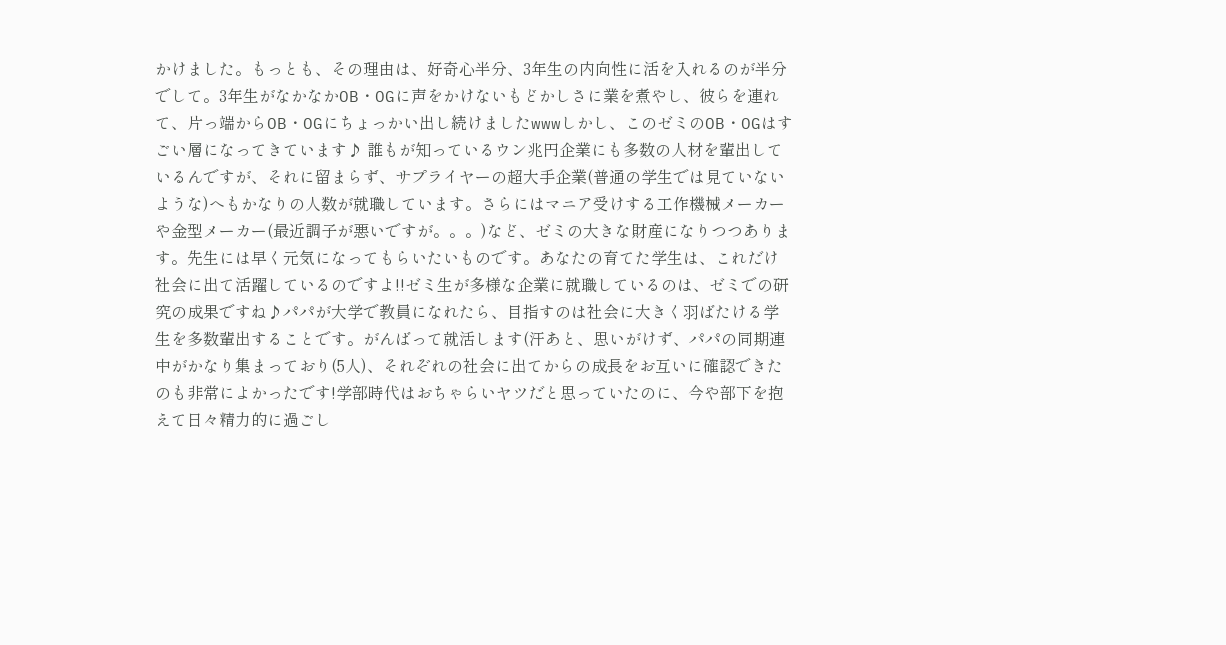かけました。もっとも、その理由は、好奇心半分、3年生の内向性に活を入れるのが半分でして。3年生がなかなかOB・OGに声をかけないもどかしさに業を煮やし、彼らを連れて、片っ端からOB・OGにちょっかい出し続けましたwwwしかし、このゼミのOB・OGはすごい層になってきています♪ 誰もが知っているウン兆円企業にも多数の人材を輩出しているんですが、それに留まらず、サプライヤーの超大手企業(普通の学生では見ていないような)へもかなりの人数が就職しています。さらにはマニア受けする工作機械メーカーや金型メーカー(最近調子が悪いですが。。。)など、ゼミの大きな財産になりつつあります。先生には早く元気になってもらいたいものです。あなたの育てた学生は、これだけ社会に出て活躍しているのですよ!!ゼミ生が多様な企業に就職しているのは、ゼミでの研究の成果ですね♪パパが大学で教員になれたら、目指すのは社会に大きく羽ばたける学生を多数輩出することです。がんばって就活します(汗あと、思いがけず、パパの同期連中がかなり集まっており(5人)、それぞれの社会に出てからの成長をお互いに確認できたのも非常によかったです!学部時代はおちゃらいヤツだと思っていたのに、今や部下を抱えて日々精力的に過ごし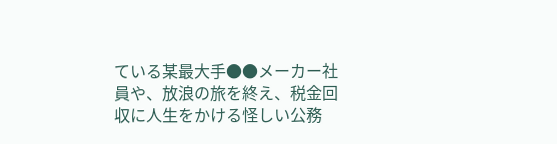ている某最大手●●メーカー社員や、放浪の旅を終え、税金回収に人生をかける怪しい公務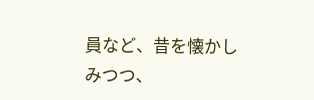員など、昔を懐かしみつつ、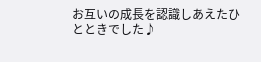お互いの成長を認識しあえたひとときでした♪